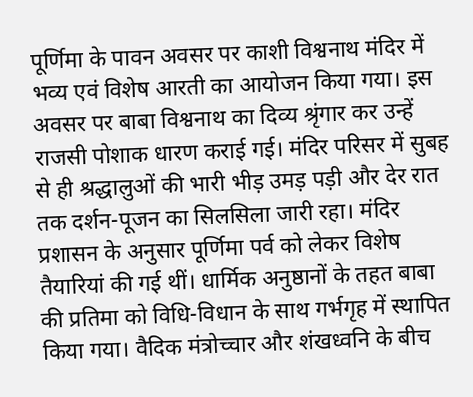पूर्णिमा के पावन अवसर पर काशी विश्वनाथ मंदिर में भव्य एवं विशेष आरती का आयोजन किया गया। इस अवसर पर बाबा विश्वनाथ का दिव्य श्रृंगार कर उन्हें राजसी पोशाक धारण कराई गई। मंदिर परिसर में सुबह से ही श्रद्धालुओं की भारी भीड़ उमड़ पड़ी और देर रात तक दर्शन-पूजन का सिलसिला जारी रहा। मंदिर प्रशासन के अनुसार पूर्णिमा पर्व को लेकर विशेष तैयारियां की गई थीं। धार्मिक अनुष्ठानों के तहत बाबा की प्रतिमा को विधि-विधान के साथ गर्भगृह में स्थापित किया गया। वैदिक मंत्रोच्चार और शंखध्वनि के बीच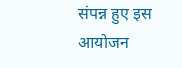संपन्न हुए इस आयोजन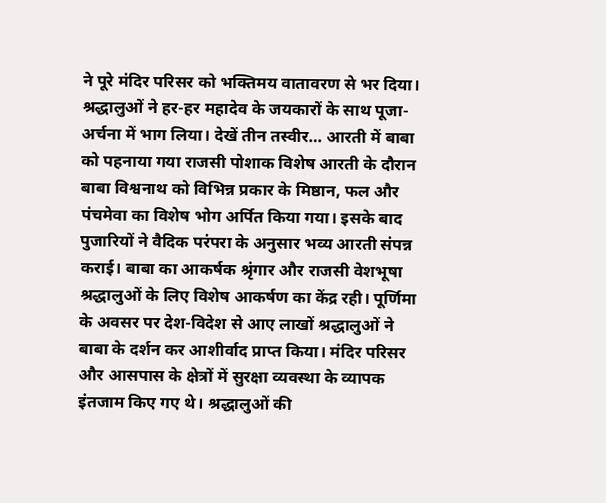ने पूरे मंदिर परिसर को भक्तिमय वातावरण से भर दिया। श्रद्धालुओं ने हर-हर महादेव के जयकारों के साथ पूजा-अर्चना में भाग लिया। देखें तीन तस्वीर… आरती में बाबा को पहनाया गया राजसी पोशाक विशेष आरती के दौरान बाबा विश्वनाथ को विभिन्न प्रकार के मिष्ठान, फल और पंचमेवा का विशेष भोग अर्पित किया गया। इसके बाद पुजारियों ने वैदिक परंपरा के अनुसार भव्य आरती संपन्न कराई। बाबा का आकर्षक श्रृंगार और राजसी वेशभूषा श्रद्धालुओं के लिए विशेष आकर्षण का केंद्र रही। पूर्णिमा के अवसर पर देश-विदेश से आए लाखों श्रद्धालुओं ने बाबा के दर्शन कर आशीर्वाद प्राप्त किया। मंदिर परिसर और आसपास के क्षेत्रों में सुरक्षा व्यवस्था के व्यापक इंतजाम किए गए थे। श्रद्धालुओं की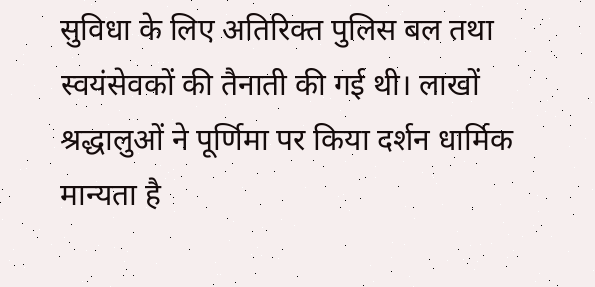सुविधा के लिए अतिरिक्त पुलिस बल तथा स्वयंसेवकों की तैनाती की गई थी। लाखों श्रद्धालुओं ने पूर्णिमा पर किया दर्शन धार्मिक मान्यता है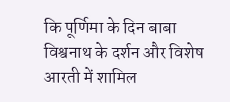कि पूर्णिमा के दिन बाबा विश्वनाथ के दर्शन और विशेष आरती में शामिल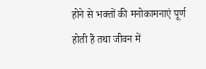होने से भक्तों की मनोकामनाएं पूर्ण होती हैं तथा जीवन में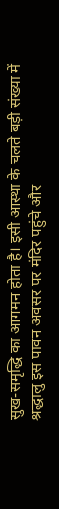सुख-समृद्धि का आगमन होता है। इसी आस्था के चलते बड़ी संख्या में श्रद्धालु इस पावन अवसर पर मंदिर पहुंचे और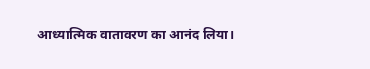आध्यात्मिक वातावरण का आनंद लिया।